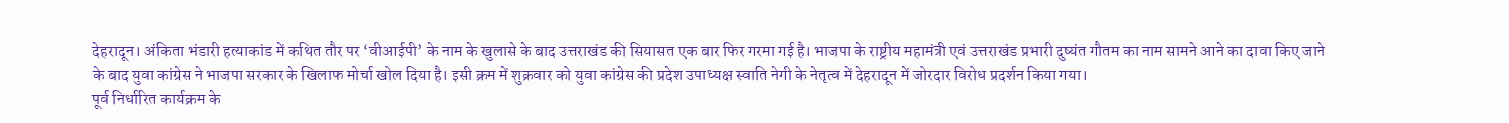देहरादून। अंकिता भंडारी हत्याकांड में कथित तौर पर ‘वीआईपी’ के नाम के खुलासे के बाद उत्तराखंड की सियासत एक बार फिर गरमा गई है। भाजपा के राष्ट्रीय महामंत्री एवं उत्तराखंड प्रभारी दुष्यंत गौतम का नाम सामने आने का दावा किए जाने के बाद युवा कांग्रेस ने भाजपा सरकार के खिलाफ मोर्चा खोल दिया है। इसी क्रम में शुक्रवार को युवा कांग्रेस की प्रदेश उपाध्यक्ष स्वाति नेगी के नेतृत्व में देहरादून में जोरदार विरोध प्रदर्शन किया गया।
पूर्व निर्धारित कार्यक्रम के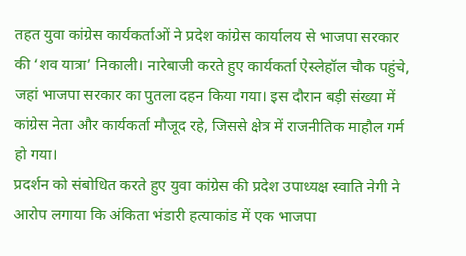तहत युवा कांग्रेस कार्यकर्ताओं ने प्रदेश कांग्रेस कार्यालय से भाजपा सरकार की ‘शव यात्रा’ निकाली। नारेबाजी करते हुए कार्यकर्ता ऐस्लेहॉल चौक पहुंचे, जहां भाजपा सरकार का पुतला दहन किया गया। इस दौरान बड़ी संख्या में कांग्रेस नेता और कार्यकर्ता मौजूद रहे, जिससे क्षेत्र में राजनीतिक माहौल गर्म हो गया।
प्रदर्शन को संबोधित करते हुए युवा कांग्रेस की प्रदेश उपाध्यक्ष स्वाति नेगी ने आरोप लगाया कि अंकिता भंडारी हत्याकांड में एक भाजपा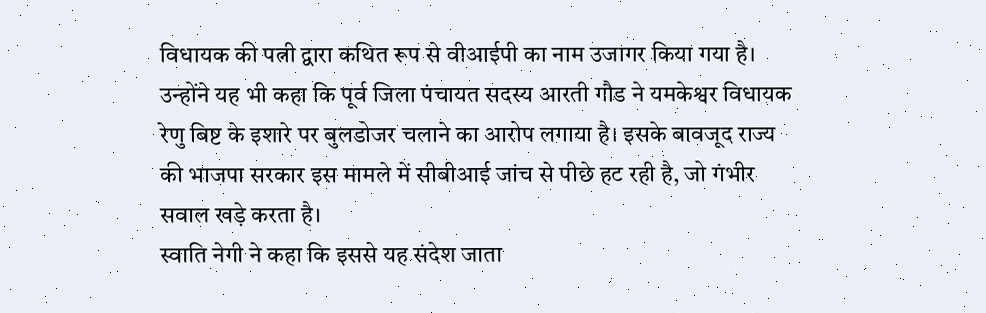विधायक की पत्नी द्वारा कथित रूप से वीआईपी का नाम उजागर किया गया है। उन्होंने यह भी कहा कि पूर्व जिला पंचायत सदस्य आरती गौड ने यमकेश्वर विधायक रेणु बिष्ट के इशारे पर बुलडोजर चलाने का आरोप लगाया है। इसके बावजूद राज्य की भाजपा सरकार इस मामले में सीबीआई जांच से पीछे हट रही है, जो गंभीर सवाल खड़े करता है।
स्वाति नेगी ने कहा कि इससे यह संदेश जाता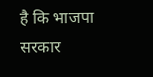है कि भाजपा सरकार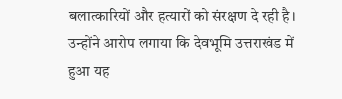बलात्कारियों और हत्यारों को संरक्षण दे रही है। उन्होंने आरोप लगाया कि देवभूमि उत्तराखंड में हुआ यह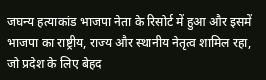जघन्य हत्याकांड भाजपा नेता के रिसोर्ट में हुआ और इसमें भाजपा का राष्ट्रीय, राज्य और स्थानीय नेतृत्व शामिल रहा, जो प्रदेश के लिए बेहद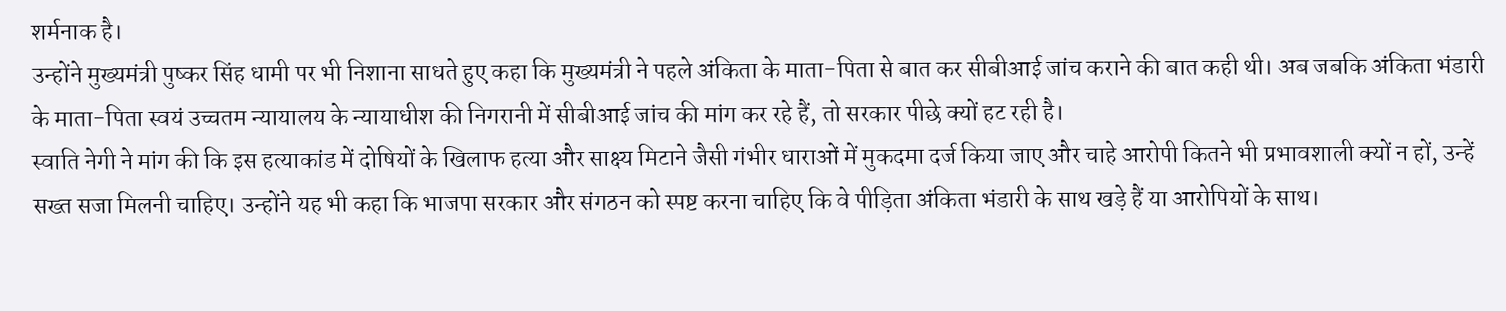शर्मनाक है।
उन्होंने मुख्यमंत्री पुष्कर सिंह धामी पर भी निशाना साधते हुए कहा कि मुख्यमंत्री ने पहले अंकिता के माता-पिता से बात कर सीबीआई जांच कराने की बात कही थी। अब जबकि अंकिता भंडारी के माता-पिता स्वयं उच्चतम न्यायालय के न्यायाधीश की निगरानी में सीबीआई जांच की मांग कर रहे हैं, तो सरकार पीछे क्यों हट रही है।
स्वाति नेगी ने मांग की कि इस हत्याकांड में दोषियों के खिलाफ हत्या और साक्ष्य मिटाने जैसी गंभीर धाराओं में मुकदमा दर्ज किया जाए और चाहे आरोपी कितने भी प्रभावशाली क्यों न हों, उन्हें सख्त सजा मिलनी चाहिए। उन्होंने यह भी कहा कि भाजपा सरकार और संगठन को स्पष्ट करना चाहिए कि वे पीड़िता अंकिता भंडारी के साथ खड़े हैं या आरोपियों के साथ।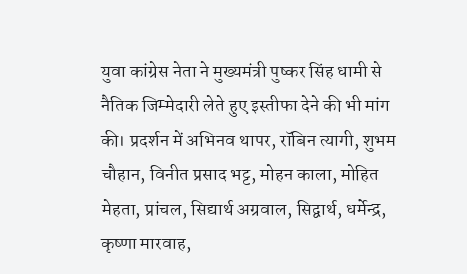युवा कांग्रेस नेता ने मुख्यमंत्री पुष्कर सिंह धामी से नैतिक जिम्मेदारी लेते हुए इस्तीफा देने की भी मांग की। प्रदर्शन में अभिनव थापर, रॉबिन त्यागी, शुभम चौहान, विनीत प्रसाद भट्ट, मोहन काला, मोहित मेहता, प्रांचल, सिद्यार्थ अग्रवाल, सिद्वार्थ, धर्मेन्द्र, कृष्णा मारवाह,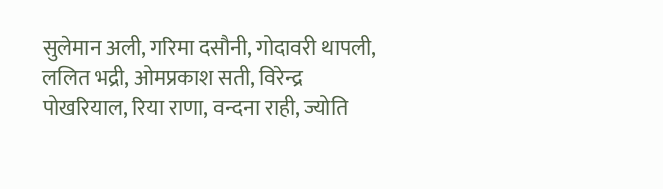सुलेमान अली, गरिमा दसौनी, गोदावरी थापली, ललित भद्री, ओमप्रकाश सती, विरेन्द्र पोखरियाल, रिया राणा, वन्दना राही, ज्योति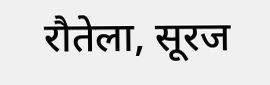रौतेला, सूरज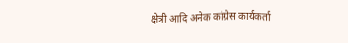क्षेत्री आदि अनेक कांग्रेस कार्यकर्ता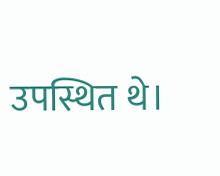उपस्थित थे।